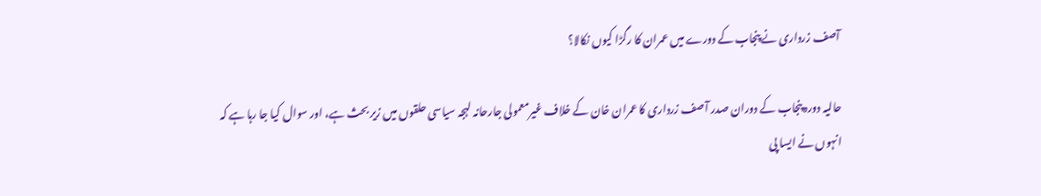آصف زرداری نے پنجاب کے دورے میں عمران کا رگڑا کیوں نکالا؟

حالیہ دورہ پنجاب کے دوران صدر آصف زرداری کا عمران خان کے خلاف غیرمعمولی جارحانہ لہجہ سیاسی حلقوں میں زیر بحث ہے، اور سوال کیا جا رہا ہے کہ انہوں نے ایسا پی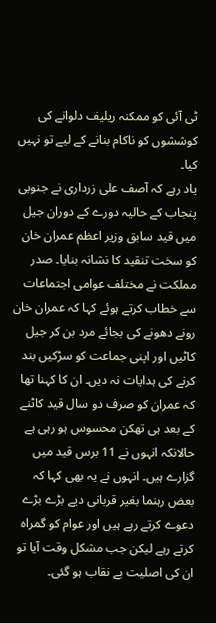ٹی آئی کو ممکنہ ریلیف دلوانے کی کوششوں کو ناکام بنانے کے لیے تو نہیں کیا۔
یاد رہے کہ آصف علی زرداری نے جنوبی پنجاب کے حالیہ دورے کے دوران جیل میں قید سابق وزیر اعظم عمران خان کو سخت تنقید کا نشانہ بنایا۔ صدر مملکت نے مختلف عوامی اجتماعات سے خطاب کرتے ہوئے کہا کہ عمران خان رونے دھونے کی بجائے مرد بن کر جیل کاٹیں اور اپنی جماعت کو سڑکیں بند کرنے کی ہدایات نہ دیں۔ ان کا کہنا تھا کہ عمران کو صرف دو سال قید کاٹنے کے بعد ہی تھکن محسوس ہو رہی ہے حالانکہ انہوں نے 11 برس قید میں گزارے ہیں۔ انہوں نے یہ بھی کہا کہ بعض رہنما بغیر قربانی دیے بڑے بڑے دعوے کرتے رہے ہیں اور عوام کو گمراہ کرتے رہے لیکن جب مشکل وقت آیا تو ان کی اصلیت بے نقاب ہو گئی۔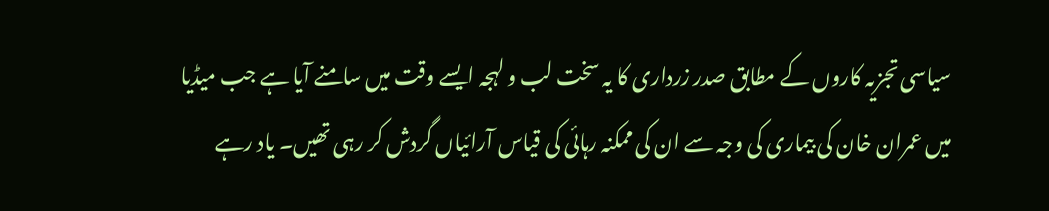سیاسی تجزیہ کاروں کے مطابق صدر زرداری کا یہ سخت لب و لہجہ ایسے وقت میں سامنے آیا ہے جب میڈیا میں عمران خان کی بیماری کی وجہ سے ان کی ممکنہ رہائی کی قیاس آرائیاں گردش کر رہی تھیں۔ یاد رہے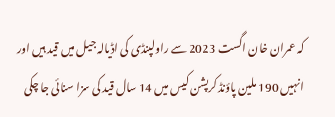کہ عمران خان اگست 2023 سے راولپنڈی کی اڈیالہ جیل میں قید ہیں اور انہیں 190 ملین پاؤنڈ کرپشن کیس میں 14 سال قید کی سزا سنائی جا چکی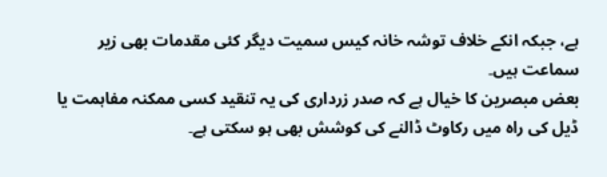ہے، جبکہ انکے خلاف توشہ خانہ کیس سمیت دیگر کئی مقدمات بھی زیر سماعت ہیں۔
بعض مبصرین کا خیال ہے کہ صدر زرداری کی یہ تنقید کسی ممکنہ مفاہمت یا ڈیل کی راہ میں رکاوٹ ڈالنے کی کوشش بھی ہو سکتی ہے۔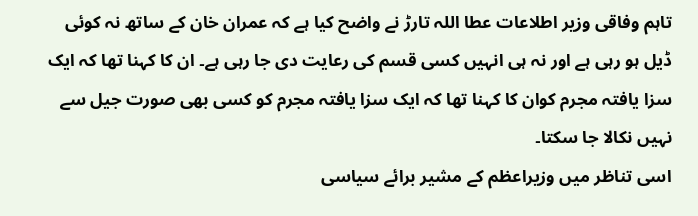تاہم وفاقی وزیر اطلاعات عطا اللہ تارڑ نے واضح کیا ہے کہ عمران خان کے ساتھ نہ کوئی ڈیل ہو رہی ہے اور نہ ہی انہیں کسی قسم کی رعایت دی جا رہی ہے۔ ان کا کہنا تھا کہ ایک سزا یافتہ مجرم کوان کا کہنا تھا کہ ایک سزا یافتہ مجرم کو کسی بھی صورت جیل سے نہیں نکالا جا سکتا۔
اسی تناظر میں وزیراعظم کے مشیر برائے سیاسی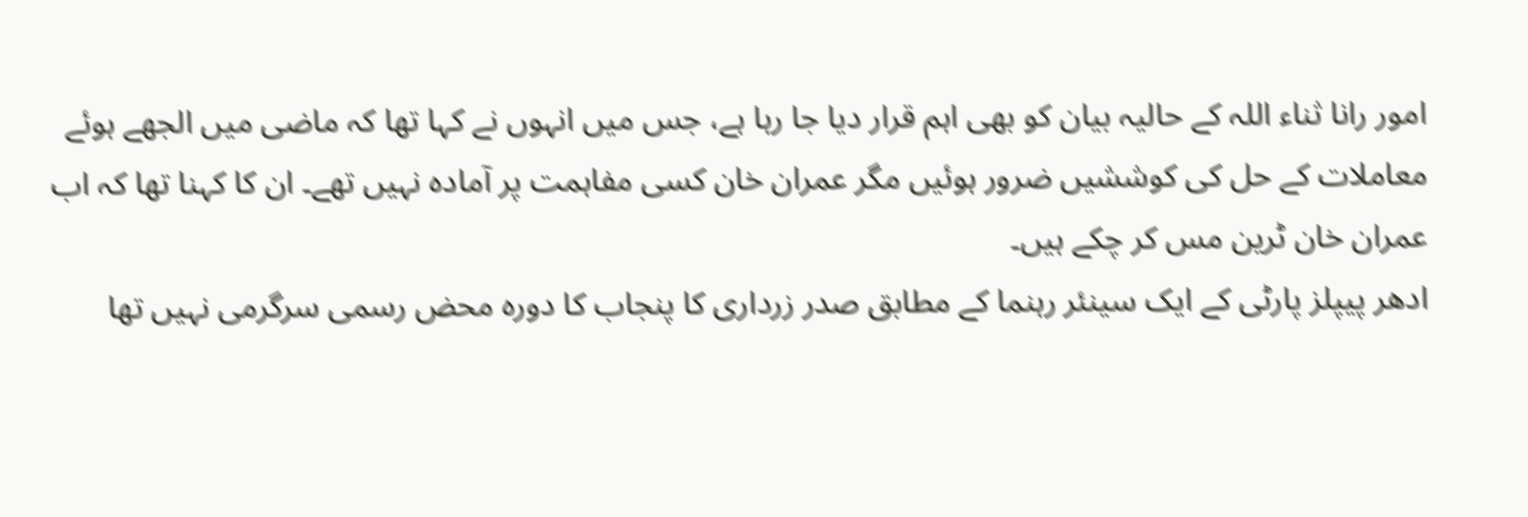امور رانا ثناء اللہ کے حالیہ بیان کو بھی اہم قرار دیا جا رہا ہے، جس میں انہوں نے کہا تھا کہ ماضی میں الجھے ہوئے معاملات کے حل کی کوششیں ضرور ہوئیں مگر عمران خان کسی مفاہمت پر آمادہ نہیں تھے۔ ان کا کہنا تھا کہ اب عمران خان ٹرین مس کر چکے ہیں۔
ادھر پیپلز پارٹی کے ایک سینئر رہنما کے مطابق صدر زرداری کا پنجاب کا دورہ محض رسمی سرگرمی نہیں تھا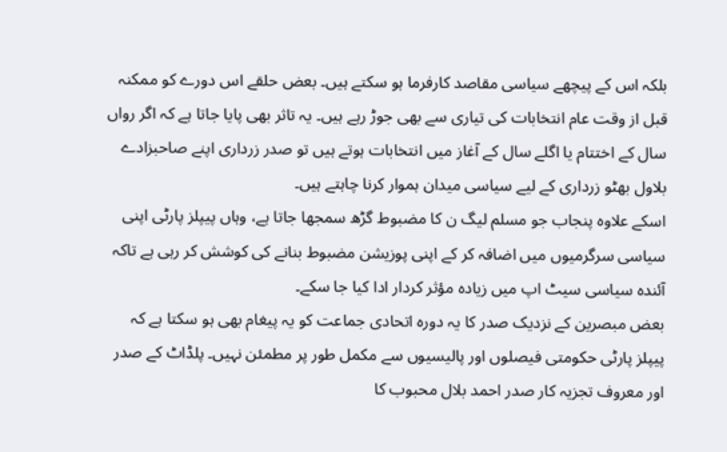بلکہ اس کے پیچھے سیاسی مقاصد کارفرما ہو سکتے ہیں۔ بعض حلقے اس دورے کو ممکنہ قبل از وقت عام انتخابات کی تیاری سے بھی جوڑ رہے ہیں۔ یہ تاثر بھی پایا جاتا ہے کہ اگر رواں سال کے اختتام یا اگلے سال کے آغاز میں انتخابات ہوتے ہیں تو صدر زرداری اپنے صاحبزادے بلاول بھٹو زرداری کے لیے سیاسی میدان ہموار کرنا چاہتے ہیں۔
اسکے علاوہ پنجاب جو مسلم لیگ ن کا مضبوط گڑھ سمجھا جاتا ہے، وہاں پیپلز پارٹی اپنی سیاسی سرگرمیوں میں اضافہ کر کے اپنی پوزیشن مضبوط بنانے کی کوشش کر رہی ہے تاکہ آئندہ سیاسی سیٹ اپ میں زیادہ مؤثر کردار ادا کیا جا سکے۔
بعض مبصرین کے نزدیک صدر کا یہ دورہ اتحادی جماعت کو یہ پیغام بھی ہو سکتا ہے کہ پیپلز پارٹی حکومتی فیصلوں اور پالیسیوں سے مکمل طور پر مطمئن نہیں۔ پلڈاٹ کے صدر اور معروف تجزیہ کار صدر احمد بلال محبوب کا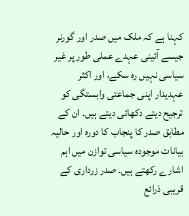کہنا ہے کہ ملک میں صدر اور گورنر جیسے آئینی عہدے عملی طور پر غیر سیاسی نہیں رہ سکے، اور اکثر عہدیدار اپنی جماعتی وابستگی کو ترجیح دیتے دکھائی دیتے ہیں۔ ان کے مطابق صدر کا پنجاب کا دورہ اور حالیہ بیانات موجودہ سیاسی توازن میں اہم اشارے رکھتے ہیں۔ صدر زرداری کے قریبی ذرائع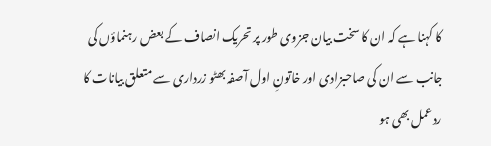کا کہنا ہے کہ ان کا سخت بیان جزوی طور پر تحریک انصاف کے بعض رہنماؤں کی جانب سے ان کی صاحبزادی اور خاتونِ اول آصفہ بھٹو زرداری سے متعلق بیانات کا ردعمل بھی ہو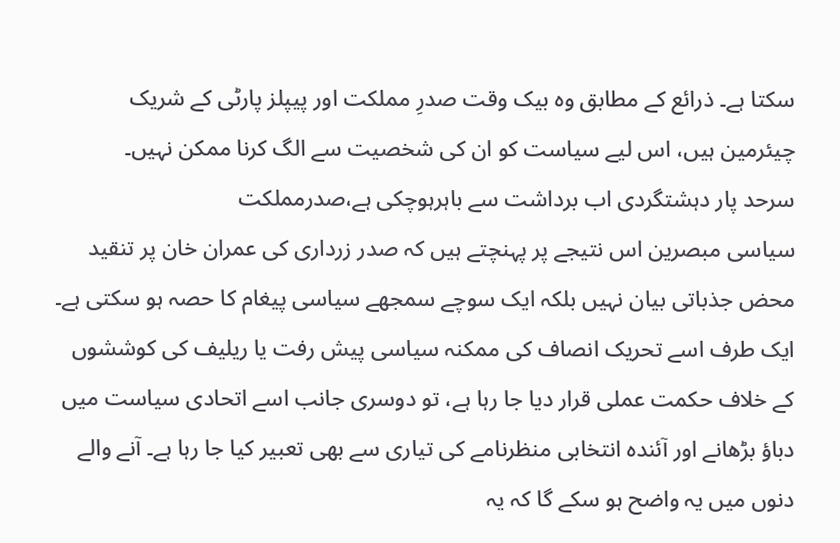سکتا ہے۔ ذرائع کے مطابق وہ بیک وقت صدرِ مملکت اور پیپلز پارٹی کے شریک چیئرمین ہیں، اس لیے سیاست کو ان کی شخصیت سے الگ کرنا ممکن نہیں۔
سرحد پار دہشتگردی اب برداشت سے باہرہوچکی ہے،صدرمملکت
سیاسی مبصرین اس نتیجے پر پہنچتے ہیں کہ صدر زرداری کی عمران خان پر تنقید محض جذباتی بیان نہیں بلکہ ایک سوچے سمجھے سیاسی پیغام کا حصہ ہو سکتی ہے۔ ایک طرف اسے تحریک انصاف کی ممکنہ سیاسی پیش رفت یا ریلیف کی کوششوں کے خلاف حکمت عملی قرار دیا جا رہا ہے، تو دوسری جانب اسے اتحادی سیاست میں دباؤ بڑھانے اور آئندہ انتخابی منظرنامے کی تیاری سے بھی تعبیر کیا جا رہا ہے۔ آنے والے دنوں میں یہ واضح ہو سکے گا کہ یہ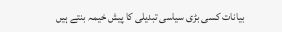بیانات کسی بڑی سیاسی تبدیلی کا پیش خیمہ بنتے ہیں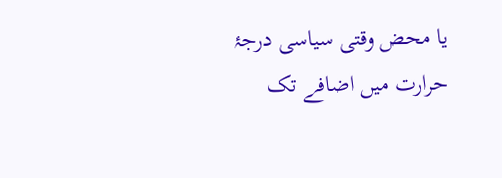یا محض وقتی سیاسی درجۂ حرارت میں اضافے تک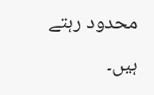محدود رہتے ہیں۔